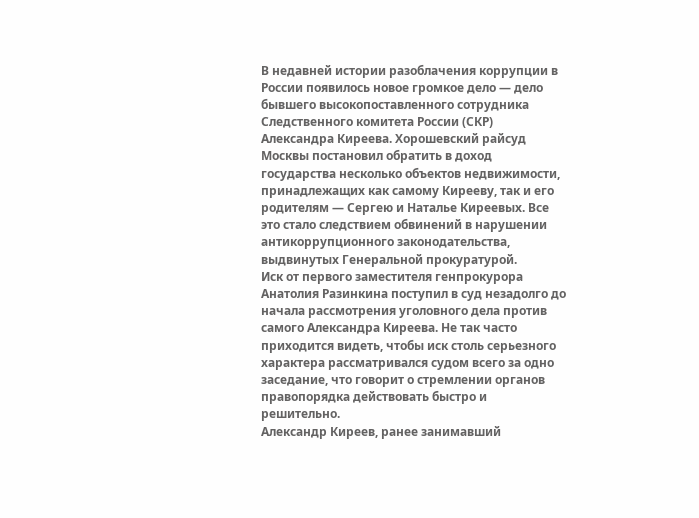В недавней истории разоблачения коррупции в России появилось новое громкое дело — дело бывшего высокопоставленного сотрудника Следственного комитета России (СКР) Александра Киреева. Хорошевский райсуд Москвы постановил обратить в доход государства несколько объектов недвижимости, принадлежащих как самому Кирееву, так и его родителям — Сергею и Наталье Киреевых. Все это стало следствием обвинений в нарушении антикоррупционного законодательства, выдвинутых Генеральной прокуратурой.
Иск от первого заместителя генпрокурора Анатолия Разинкина поступил в суд незадолго до начала рассмотрения уголовного дела против самого Александра Киреева. Не так часто приходится видеть, чтобы иск столь серьезного характера рассматривался судом всего за одно заседание, что говорит о стремлении органов правопорядка действовать быстро и решительно.
Александр Киреев, ранее занимавший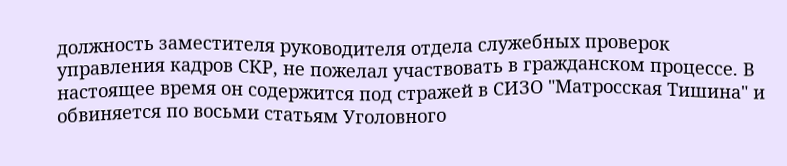должность заместителя руководителя отдела служебных проверок управления кадров СКР, не пожелал участвовать в гражданском процессе. В настоящее время он содержится под стражей в СИЗО "Матросская Тишина" и обвиняется по восьми статьям Уголовного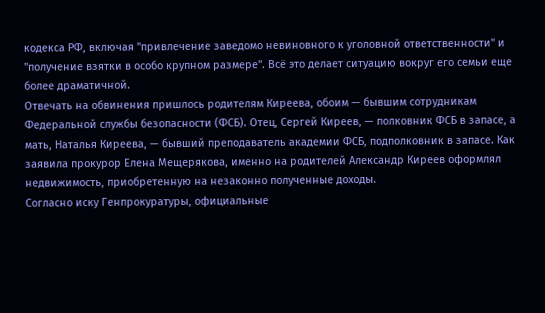кодекса РФ, включая "привлечение заведомо невиновного к уголовной ответственности" и "получение взятки в особо крупном размере". Всё это делает ситуацию вокруг его семьи еще более драматичной.
Отвечать на обвинения пришлось родителям Киреева, обоим — бывшим сотрудникам Федеральной службы безопасности (ФСБ). Отец, Сергей Киреев, — полковник ФСБ в запасе, а мать, Наталья Киреева, — бывший преподаватель академии ФСБ, подполковник в запасе. Как заявила прокурор Елена Мещерякова, именно на родителей Александр Киреев оформлял недвижимость, приобретенную на незаконно полученные доходы.
Согласно иску Генпрокуратуры, официальные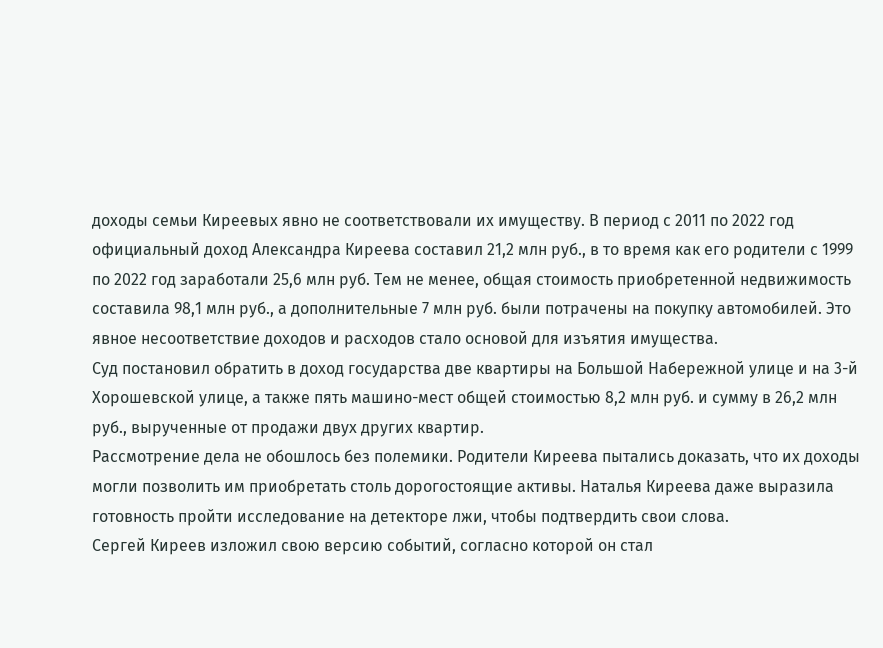доходы семьи Киреевых явно не соответствовали их имуществу. В период с 2011 по 2022 год официальный доход Александра Киреева составил 21,2 млн руб., в то время как его родители с 1999 по 2022 год заработали 25,6 млн руб. Тем не менее, общая стоимость приобретенной недвижимость составила 98,1 млн руб., а дополнительные 7 млн руб. были потрачены на покупку автомобилей. Это явное несоответствие доходов и расходов стало основой для изъятия имущества.
Суд постановил обратить в доход государства две квартиры на Большой Набережной улице и на 3-й Хорошевской улице, а также пять машино-мест общей стоимостью 8,2 млн руб. и сумму в 26,2 млн руб., вырученные от продажи двух других квартир.
Рассмотрение дела не обошлось без полемики. Родители Киреева пытались доказать, что их доходы могли позволить им приобретать столь дорогостоящие активы. Наталья Киреева даже выразила готовность пройти исследование на детекторе лжи, чтобы подтвердить свои слова.
Сергей Киреев изложил свою версию событий, согласно которой он стал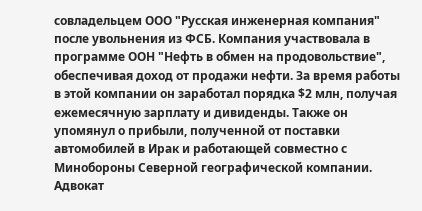совладельцем ООО "Русская инженерная компания" после увольнения из ФСБ. Компания участвовала в программе ООН "Нефть в обмен на продовольствие", обеспечивая доход от продажи нефти. За время работы в этой компании он заработал порядка $2 млн, получая ежемесячную зарплату и дивиденды. Также он упомянул о прибыли, полученной от поставки автомобилей в Ирак и работающей совместно с Минобороны Северной географической компании.
Адвокат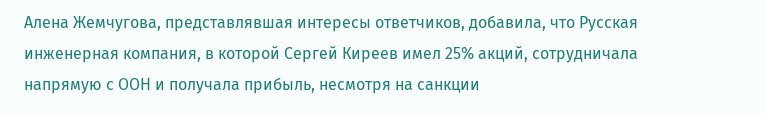Алена Жемчугова, представлявшая интересы ответчиков, добавила, что Русская инженерная компания, в которой Сергей Киреев имел 25% акций, сотрудничала напрямую с ООН и получала прибыль, несмотря на санкции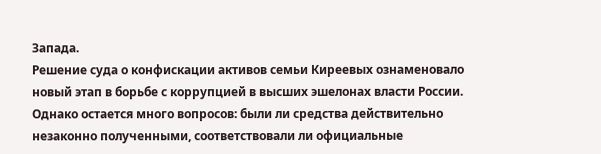Запада.
Решение суда о конфискации активов семьи Киреевых ознаменовало новый этап в борьбе с коррупцией в высших эшелонах власти России. Однако остается много вопросов: были ли средства действительно незаконно полученными, соответствовали ли официальные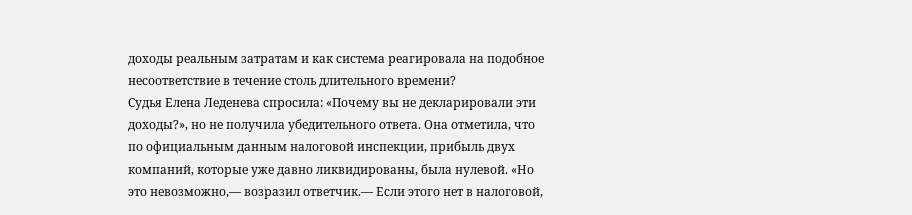доходы реальным затратам и как система реагировала на подобное несоответствие в течение столь длительного времени?
Судья Елена Леденева спросила: «Почему вы не декларировали эти доходы?», но не получила убедительного ответа. Она отметила, что по официальным данным налоговой инспекции, прибыль двух компаний, которые уже давно ликвидированы, была нулевой. «Но это невозможно,— возразил ответчик.— Если этого нет в налоговой,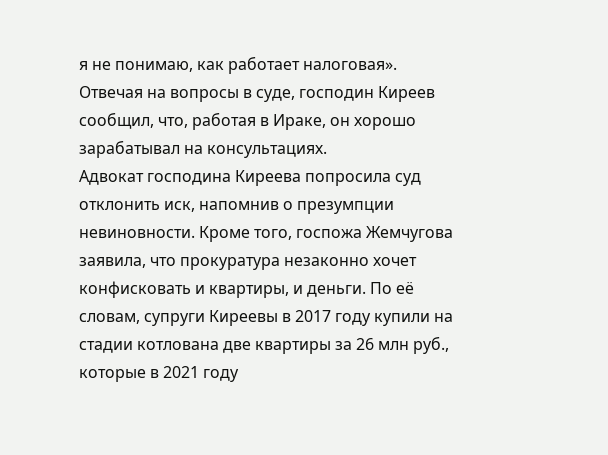я не понимаю, как работает налоговая».
Отвечая на вопросы в суде, господин Киреев сообщил, что, работая в Ираке, он хорошо зарабатывал на консультациях.
Адвокат господина Киреева попросила суд отклонить иск, напомнив о презумпции невиновности. Кроме того, госпожа Жемчугова заявила, что прокуратура незаконно хочет конфисковать и квартиры, и деньги. По её словам, супруги Киреевы в 2017 году купили на стадии котлована две квартиры за 26 млн руб., которые в 2021 году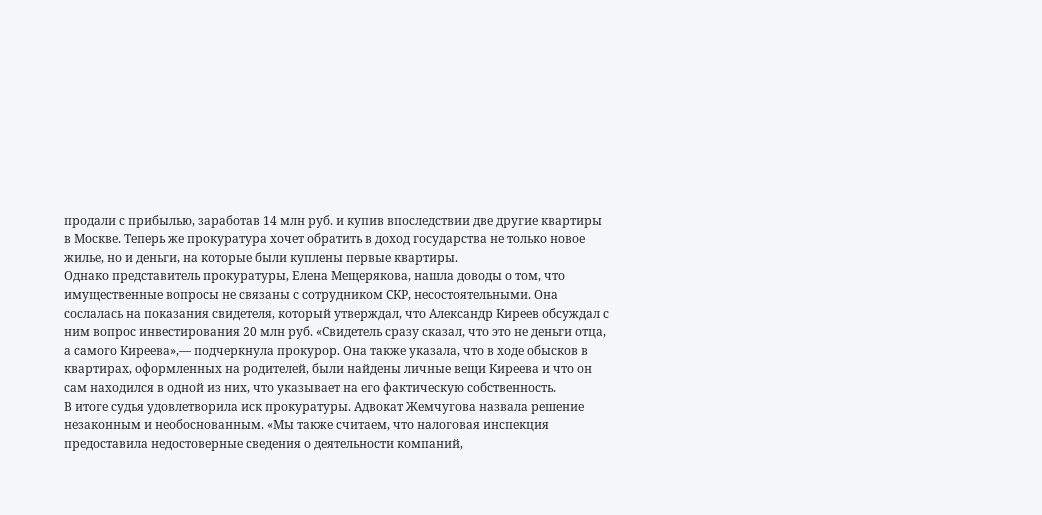продали с прибылью, заработав 14 млн руб. и купив впоследствии две другие квартиры в Москве. Теперь же прокуратура хочет обратить в доход государства не только новое жилье, но и деньги, на которые были куплены первые квартиры.
Однако представитель прокуратуры, Елена Мещерякова, нашла доводы о том, что имущественные вопросы не связаны с сотрудником СКР, несостоятельными. Она сослалась на показания свидетеля, который утверждал, что Александр Киреев обсуждал с ним вопрос инвестирования 20 млн руб. «Свидетель сразу сказал, что это не деньги отца, а самого Киреева»,— подчеркнула прокурор. Она также указала, что в ходе обысков в квартирах, оформленных на родителей, были найдены личные вещи Киреева и что он сам находился в одной из них, что указывает на его фактическую собственность.
В итоге судья удовлетворила иск прокуратуры. Адвокат Жемчугова назвала решение незаконным и необоснованным. «Мы также считаем, что налоговая инспекция предоставила недостоверные сведения о деятельности компаний,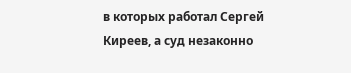в которых работал Сергей Киреев, а суд незаконно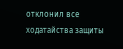отклонил все ходатайства защиты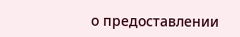о предоставлении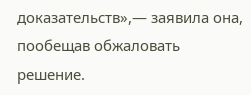доказательств»,— заявила она, пообещав обжаловать решение.